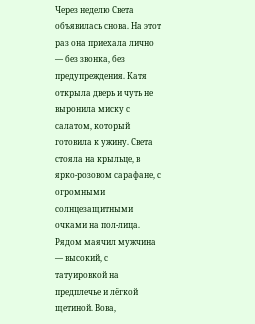Через неделю Света объявилась снова. На этот раз она приехала лично — без звонка, без предупреждения. Катя открыла дверь и чуть не выронила миску с салатом, который готовила к ужину. Света стояла на крыльце, в ярко-розовом сарафане, с огромными солнцезащитными очками на пол-лица. Рядом маячил мужчина — высокий, с татуировкой на предплечье и лёгкой щетиной. Вова,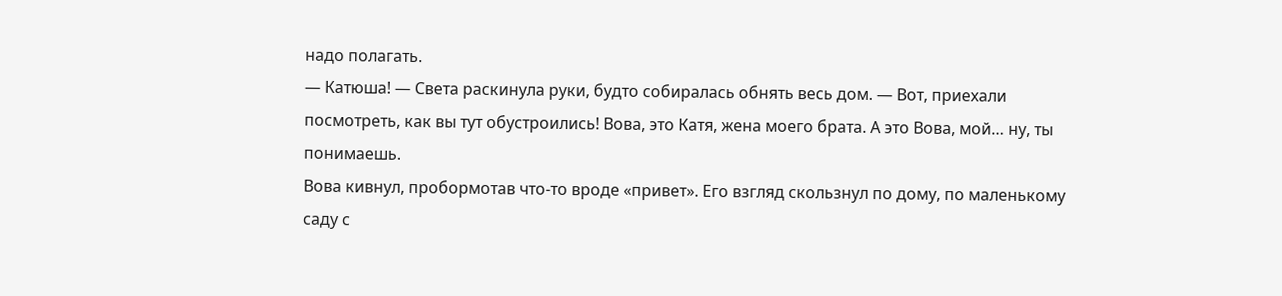надо полагать.
— Катюша! — Света раскинула руки, будто собиралась обнять весь дом. — Вот, приехали посмотреть, как вы тут обустроились! Вова, это Катя, жена моего брата. А это Вова, мой… ну, ты понимаешь.
Вова кивнул, пробормотав что-то вроде «привет». Его взгляд скользнул по дому, по маленькому саду с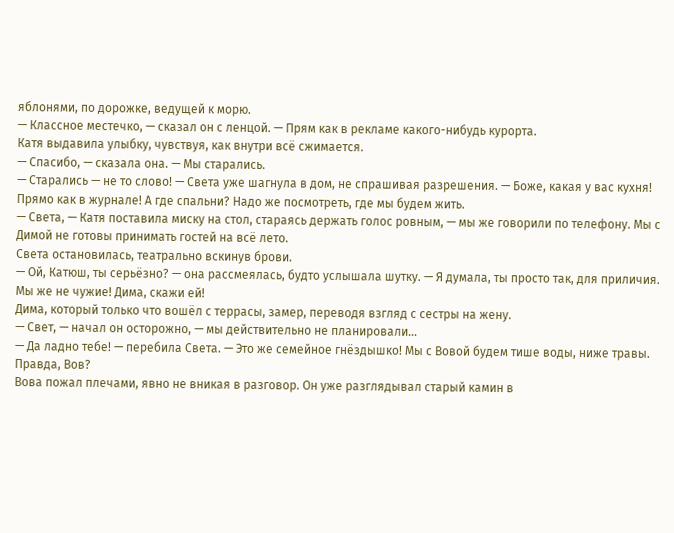яблонями, по дорожке, ведущей к морю.
— Классное местечко, — сказал он с ленцой. — Прям как в рекламе какого-нибудь курорта.
Катя выдавила улыбку, чувствуя, как внутри всё сжимается.
— Спасибо, — сказала она. — Мы старались.
— Старались — не то слово! — Света уже шагнула в дом, не спрашивая разрешения. — Боже, какая у вас кухня! Прямо как в журнале! А где спальни? Надо же посмотреть, где мы будем жить.
— Света, — Катя поставила миску на стол, стараясь держать голос ровным, — мы же говорили по телефону. Мы с Димой не готовы принимать гостей на всё лето.
Света остановилась, театрально вскинув брови.
— Ой, Катюш, ты серьёзно? — она рассмеялась, будто услышала шутку. — Я думала, ты просто так, для приличия. Мы же не чужие! Дима, скажи ей!
Дима, который только что вошёл с террасы, замер, переводя взгляд с сестры на жену.
— Свет, — начал он осторожно, — мы действительно не планировали…
— Да ладно тебе! — перебила Света. — Это же семейное гнёздышко! Мы с Вовой будем тише воды, ниже травы. Правда, Вов?
Вова пожал плечами, явно не вникая в разговор. Он уже разглядывал старый камин в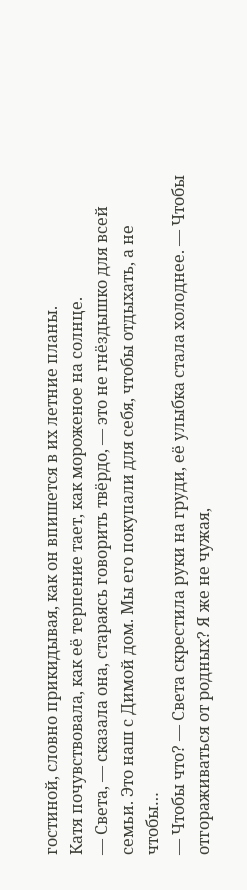гостиной, словно прикидывая, как он впишется в их летние планы.
Катя почувствовала, как её терпение тает, как мороженое на солнце.
— Света, — сказала она, стараясь говорить твёрдо, — это не гнёздышко для всей семьи. Это наш с Димой дом. Мы его покупали для себя, чтобы отдыхать, а не чтобы…
— Чтобы что? — Света скрестила руки на груди, её улыбка стала холоднее. — Чтобы отгораживаться от родных? Я же не чужая,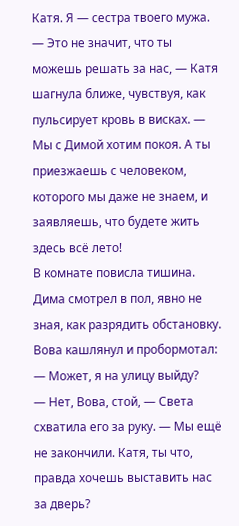Катя. Я — сестра твоего мужа.
— Это не значит, что ты можешь решать за нас, — Катя шагнула ближе, чувствуя, как пульсирует кровь в висках. — Мы с Димой хотим покоя. А ты приезжаешь с человеком, которого мы даже не знаем, и заявляешь, что будете жить здесь всё лето!
В комнате повисла тишина. Дима смотрел в пол, явно не зная, как разрядить обстановку. Вова кашлянул и пробормотал:
— Может, я на улицу выйду?
— Нет, Вова, стой, — Света схватила его за руку. — Мы ещё не закончили. Катя, ты что, правда хочешь выставить нас за дверь?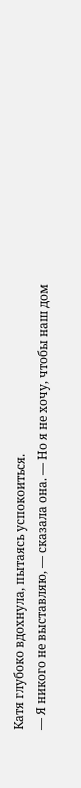Катя глубоко вдохнула, пытаясь успокоиться.
— Я никого не выставляю, — сказала она. — Но я не хочу, чтобы наш дом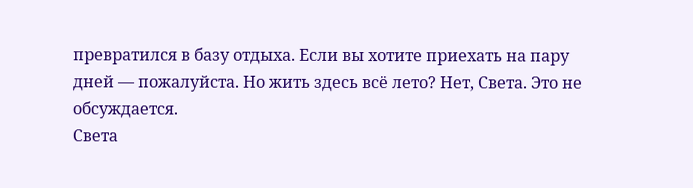превратился в базу отдыха. Если вы хотите приехать на пару дней — пожалуйста. Но жить здесь всё лето? Нет, Света. Это не обсуждается.
Света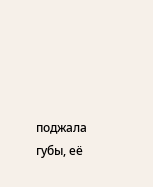поджала губы, её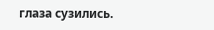глаза сузились.